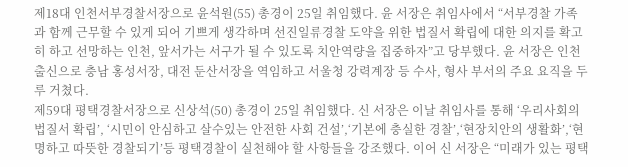제18대 인천서부경찰서장으로 윤석원(55) 총경이 25일 취임했다. 윤 서장은 취임사에서 “서부경찰 가족과 함께 근무할 수 있게 되어 기쁘게 생각하며 선진일류경찰 도약을 위한 법질서 확립에 대한 의지를 확고히 하고 선망하는 인천, 앞서가는 서구가 될 수 있도록 치안역량을 집중하자”고 당부했다. 윤 서장은 인천 출신으로 충남 홍성서장, 대전 둔산서장을 역임하고 서울청 강력계장 등 수사, 형사 부서의 주요 요직을 두루 거쳤다.
제59대 평택경찰서장으로 신상석(50) 총경이 25일 취임했다. 신 서장은 이날 취임사를 통해 ‘우리사회의 법질서 확립’, ‘시민이 안심하고 살수있는 안전한 사회 건설’,‘기본에 충실한 경찰’,‘현장치안의 생활화’,‘현명하고 따뜻한 경찰되기’등 평택경찰이 실천해야 할 사항들을 강조했다. 이어 신 서장은 “미래가 있는 평택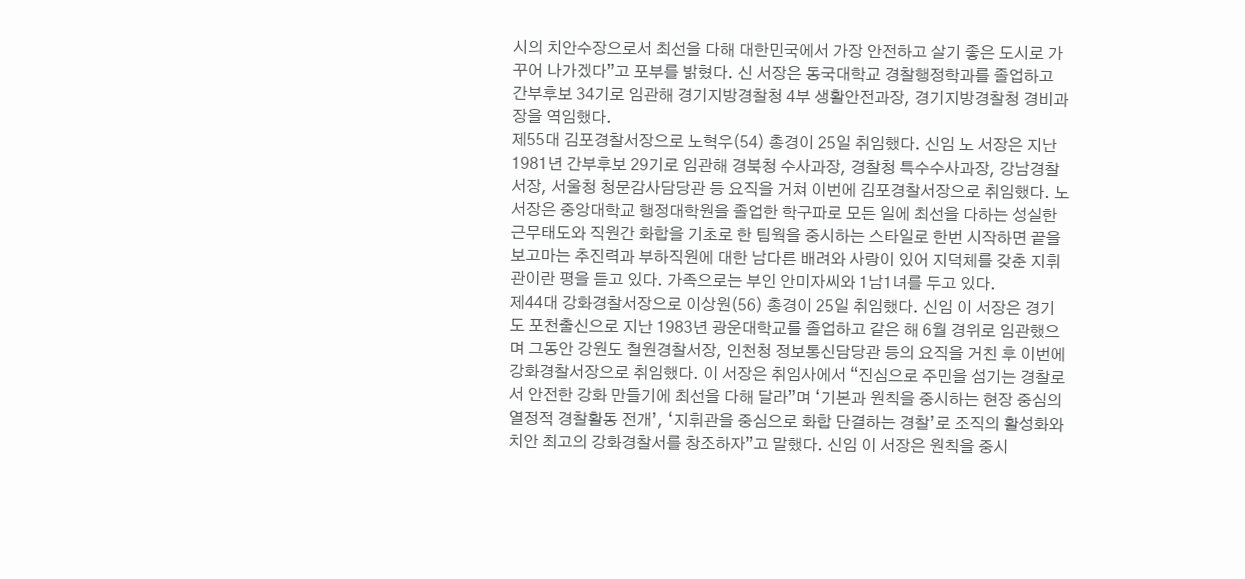시의 치안수장으로서 최선을 다해 대한민국에서 가장 안전하고 살기 좋은 도시로 가꾸어 나가겠다”고 포부를 밝혔다. 신 서장은 동국대학교 경찰행정학과를 졸업하고 간부후보 34기로 임관해 경기지방경찰청 4부 생활안전과장, 경기지방경찰청 경비과장을 역임했다.
제55대 김포경찰서장으로 노혁우(54) 총경이 25일 취임했다. 신임 노 서장은 지난 1981년 간부후보 29기로 임관해 경북청 수사과장, 경찰청 특수수사과장, 강남경찰서장, 서울청 청문감사담당관 등 요직을 거쳐 이번에 김포경찰서장으로 취임했다. 노 서장은 중앙대학교 행정대학원을 졸업한 학구파로 모든 일에 최선을 다하는 성실한 근무태도와 직원간 화합을 기초로 한 팀웍을 중시하는 스타일로 한번 시작하면 끝을 보고마는 추진력과 부하직원에 대한 남다른 배려와 사랑이 있어 지덕체를 갖춘 지휘관이란 평을 듣고 있다. 가족으로는 부인 안미자씨와 1남1녀를 두고 있다.
제44대 강화경찰서장으로 이상원(56) 총경이 25일 취임했다. 신임 이 서장은 경기도 포천출신으로 지난 1983년 광운대학교를 졸업하고 같은 해 6월 경위로 임관했으며 그동안 강원도 철원경찰서장, 인천청 정보통신담당관 등의 요직을 거친 후 이번에 강화경찰서장으로 취임했다. 이 서장은 취임사에서 “진심으로 주민을 섬기는 경찰로서 안전한 강화 만들기에 최선을 다해 달라”며 ‘기본과 원칙을 중시하는 현장 중심의 열정적 경찰활동 전개’, ‘지휘관을 중심으로 화합 단결하는 경찰’로 조직의 활성화와 치안 최고의 강화경찰서를 창조하자”고 말했다. 신임 이 서장은 원칙을 중시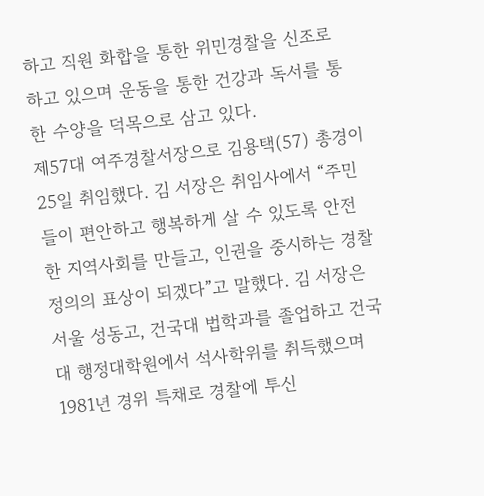하고 직원 화합을 통한 위민경찰을 신조로 하고 있으며 운동을 통한 건강과 독서를 통한 수양을 덕목으로 삼고 있다.
제57대 여주경찰서장으로 김용택(57) 총경이 25일 취임했다. 김 서장은 취임사에서 “주민들이 편안하고 행복하게 살 수 있도록 안전한 지역사회를 만들고, 인권을 중시하는 경찰정의의 표상이 되겠다”고 말했다. 김 서장은 서울 성동고, 건국대 법학과를 졸업하고 건국대 행정대학원에서 석사학위를 취득했으며 1981년 경위 특채로 경찰에 투신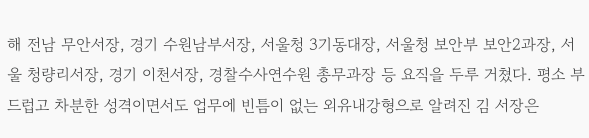해 전남 무안서장, 경기 수원남부서장, 서울청 3기동대장, 서울청 보안부 보안2과장, 서울 청량리서장, 경기 이천서장, 경찰수사연수원 총무과장 등 요직을 두루 거쳤다. 평소 부드럽고 차분한 성격이면서도 업무에 빈틈이 없는 외유내강형으로 알려진 김 서장은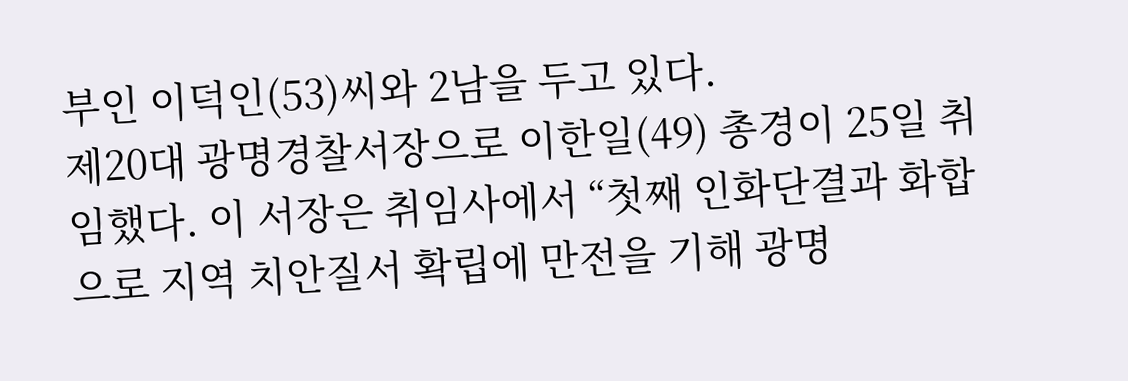부인 이덕인(53)씨와 2남을 두고 있다.
제20대 광명경찰서장으로 이한일(49) 총경이 25일 취임했다. 이 서장은 취임사에서 “첫째 인화단결과 화합으로 지역 치안질서 확립에 만전을 기해 광명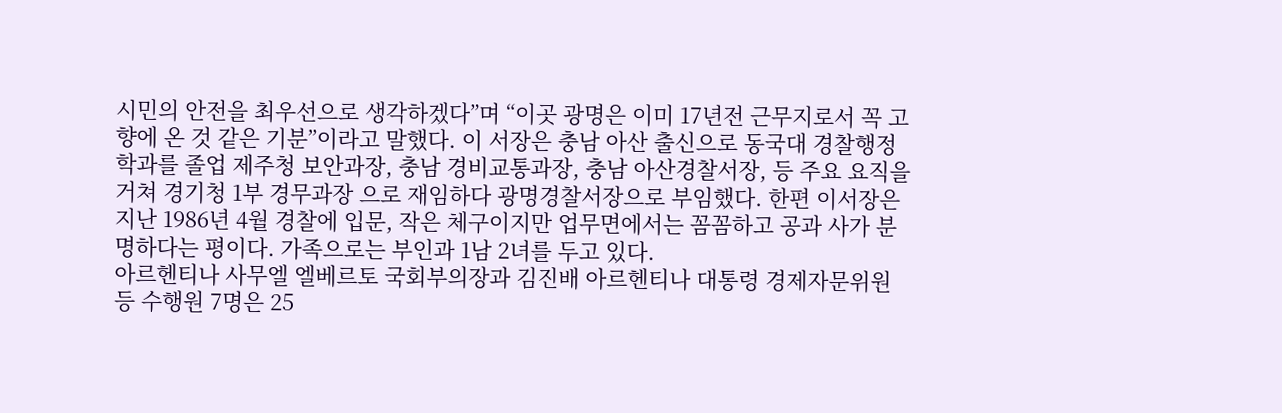시민의 안전을 최우선으로 생각하겠다”며 “이곳 광명은 이미 17년전 근무지로서 꼭 고향에 온 것 같은 기분”이라고 말했다. 이 서장은 충남 아산 출신으로 동국대 경찰행정학과를 졸업 제주청 보안과장, 충남 경비교통과장, 충남 아산경찰서장, 등 주요 요직을 거쳐 경기청 1부 경무과장 으로 재임하다 광명경찰서장으로 부임했다. 한편 이서장은 지난 1986년 4월 경찰에 입문, 작은 체구이지만 업무면에서는 꼼꼼하고 공과 사가 분명하다는 평이다. 가족으로는 부인과 1남 2녀를 두고 있다.
아르헨티나 사무엘 엘베르토 국회부의장과 김진배 아르헨티나 대통령 경제자문위원 등 수행원 7명은 25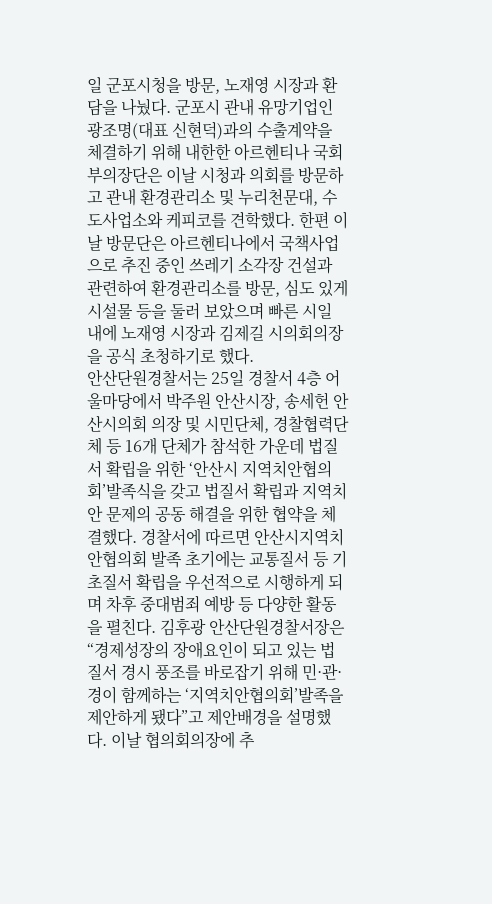일 군포시청을 방문, 노재영 시장과 환담을 나눴다. 군포시 관내 유망기업인 광조명(대표 신현덕)과의 수출계약을 체결하기 위해 내한한 아르헨티나 국회부의장단은 이날 시청과 의회를 방문하고 관내 환경관리소 및 누리천문대, 수도사업소와 케피코를 견학했다. 한편 이날 방문단은 아르헨티나에서 국책사업으로 추진 중인 쓰레기 소각장 건설과 관련하여 환경관리소를 방문, 심도 있게 시설물 등을 둘러 보았으며 빠른 시일 내에 노재영 시장과 김제길 시의회의장을 공식 초청하기로 했다.
안산단원경찰서는 25일 경찰서 4층 어울마당에서 박주원 안산시장, 송세헌 안산시의회 의장 및 시민단체, 경찰협력단체 등 16개 단체가 참석한 가운데 법질서 확립을 위한 ‘안산시 지역치안협의회’발족식을 갖고 법질서 확립과 지역치안 문제의 공동 해결을 위한 협약을 체결했다. 경찰서에 따르면 안산시지역치안협의회 발족 초기에는 교통질서 등 기초질서 확립을 우선적으로 시행하게 되며 차후 중대범죄 예방 등 다양한 활동을 펼친다. 김후광 안산단원경찰서장은 “경제성장의 장애요인이 되고 있는 법질서 경시 풍조를 바로잡기 위해 민·관·경이 함께하는 ‘지역치안협의회’발족을 제안하게 됐다”고 제안배경을 설명했다. 이날 협의회의장에 추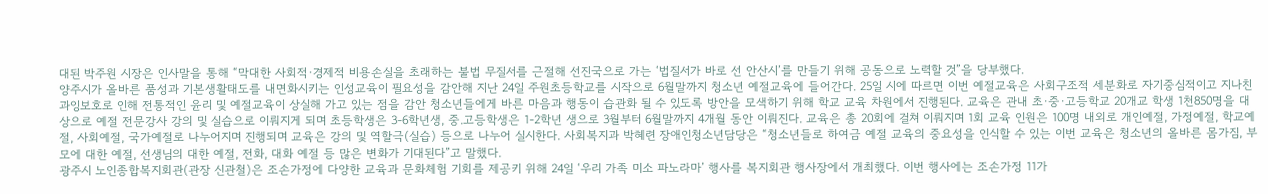대된 박주원 시장은 인사말을 통해 “막대한 사회적·경제적 비용손실을 초래하는 불법 무질서를 근절해 선진국으로 가는 ‘법질서가 바로 선 안산시’를 만들기 위해 공동으로 노력할 것”을 당부했다.
양주시가 올바른 품성과 기본생활태도를 내면화시키는 인성교육이 필요성을 감안해 지난 24일 주원초등학교를 시작으로 6월말까지 청소년 예절교육에 들어간다. 25일 시에 따르면 이번 예절교육은 사회구조적 세분화로 자기중심적이고 지나친 과잉보호로 인해 전통적인 윤리 및 예절교육이 상실해 가고 있는 점을 감안 청소년들에게 바른 마음과 행동이 습관화 될 수 있도록 방안을 모색하기 위해 학교 교육 차원에서 진행된다. 교육은 관내 초·중·고등학교 20개교 학생 1천850명을 대상으로 예절 전문강사 강의 및 실습으로 이뤄지게 되며 초등학생은 3-6학년생, 중.고등학생은 1-2학년 생으로 3월부터 6월말까지 4개월 동안 이뤄진다. 교육은 총 20회에 걸쳐 이뤄지며 1회 교육 인원은 100명 내외로 개인예절, 가정예절, 학교예절, 사회예절, 국가예절로 나누어지며 진행되며 교육은 강의 및 역할극(실습) 등으로 나누어 실시한다. 사회복지과 박혜련 장애인청소년담당은 “청소년들로 하여금 예절 교육의 중요성을 인식할 수 있는 이번 교육은 청소년의 올바른 몸가짐, 부모에 대한 예절, 선생님의 대한 예절, 전화, 대화 예절 등 많은 변화가 기대된다”고 말했다.
광주시 노인종합복지회관(관장 신관철)은 조손가정에 다양한 교육과 문화체험 기회를 제공키 위해 24일 ‘우리 가족 미소 파노라마’ 행사를 복지회관 행사장에서 개최했다. 이번 행사에는 조손가정 11가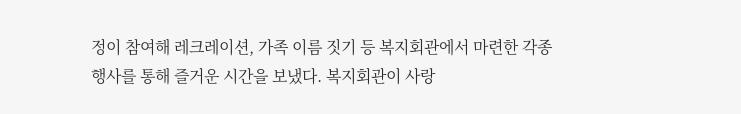정이 참여해 레크레이션, 가족 이름 짓기 등 복지회관에서 마련한 각종 행사를 통해 즐거운 시간을 보냈다. 복지회관이 사랑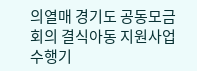의열매 경기도 공동모금회의 결식아동 지원사업 수행기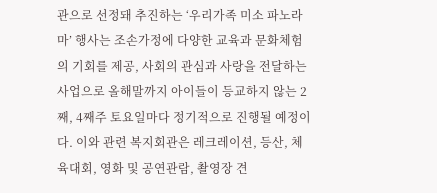관으로 선정돼 추진하는 ‘우리가족 미소 파노라마’ 행사는 조손가정에 다양한 교육과 문화체험의 기회를 제공, 사회의 관심과 사랑을 전달하는 사업으로 올해말까지 아이들이 등교하지 않는 2째, 4째주 토요일마다 정기적으로 진행될 예정이다. 이와 관련 복지회관은 레크레이션, 등산, 체육대회, 영화 및 공연관람, 촬영장 견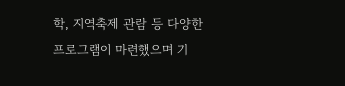학, 지역축제 관람 등 다양한 프로그램이 마련했으며 기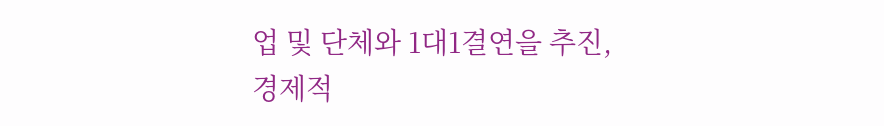업 및 단체와 1대1결연을 추진, 경제적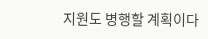지원도 병행할 계획이다